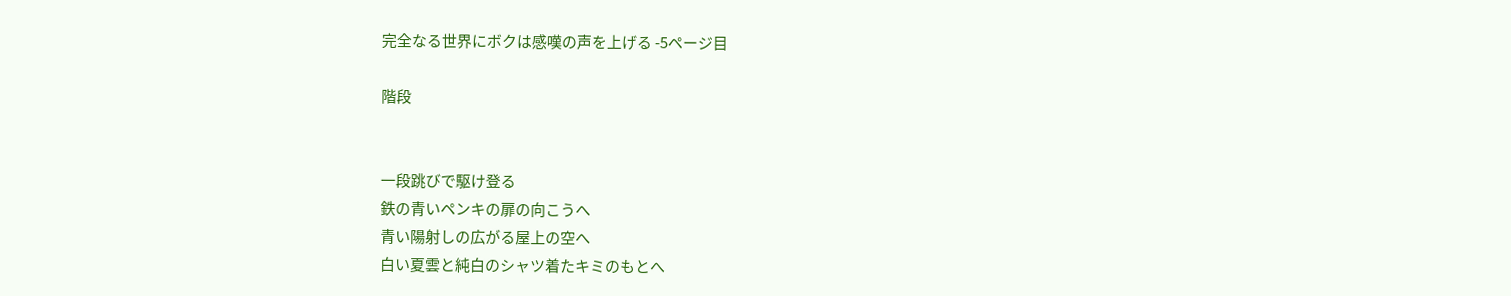完全なる世界にボクは感嘆の声を上げる -5ページ目

階段


一段跳びで駆け登る
鉄の青いペンキの扉の向こうへ
青い陽射しの広がる屋上の空へ
白い夏雲と純白のシャツ着たキミのもとへ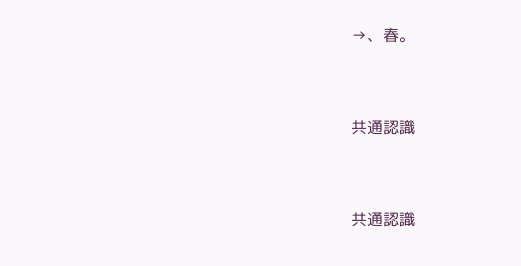→、春。


共通認識


共通認識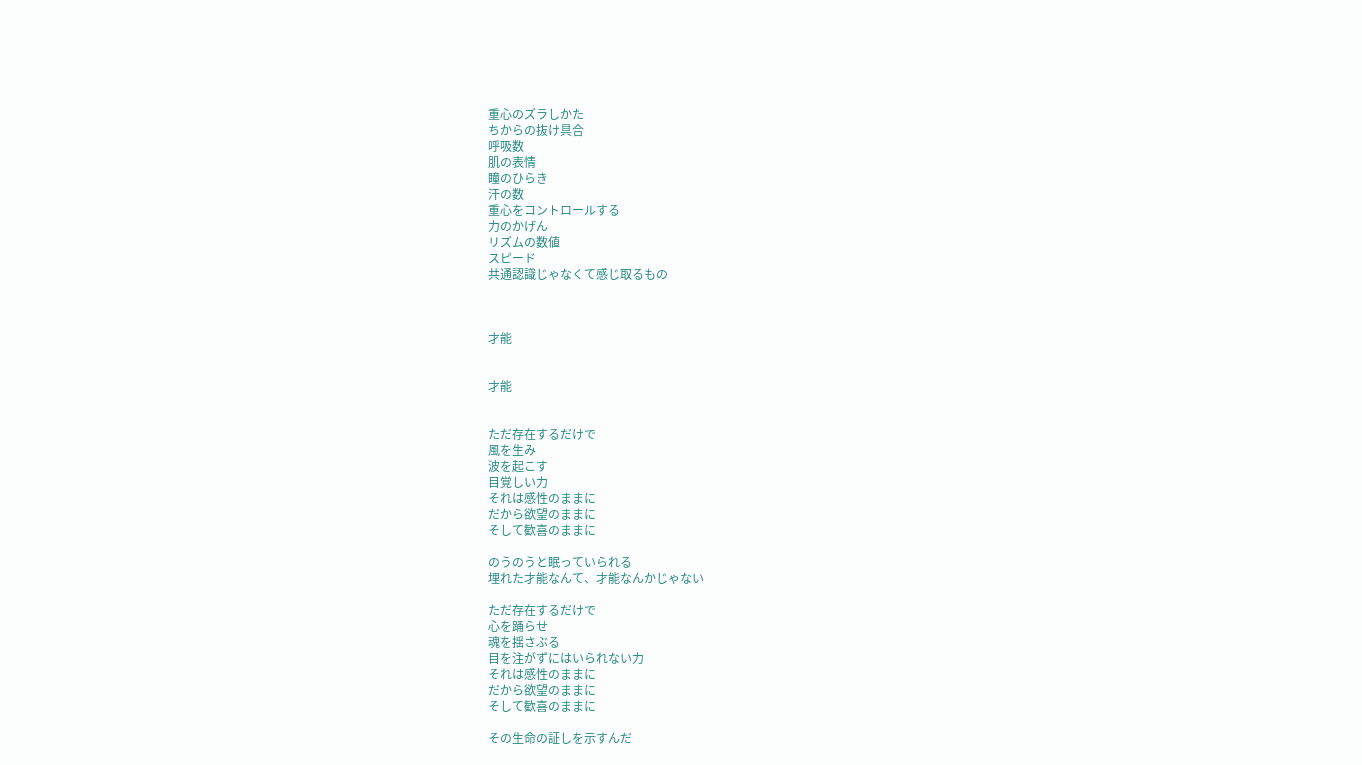重心のズラしかた
ちからの抜け具合
呼吸数
肌の表情
瞳のひらき
汗の数
重心をコントロールする
力のかげん
リズムの数値
スピード
共通認識じゃなくて感じ取るもの



才能


才能


ただ存在するだけで
風を生み
波を起こす
目覚しい力
それは感性のままに
だから欲望のままに
そして歓喜のままに

のうのうと眠っていられる
埋れた才能なんて、才能なんかじゃない

ただ存在するだけで
心を踊らせ
魂を揺さぶる
目を注がずにはいられない力
それは感性のままに
だから欲望のままに
そして歓喜のままに

その生命の証しを示すんだ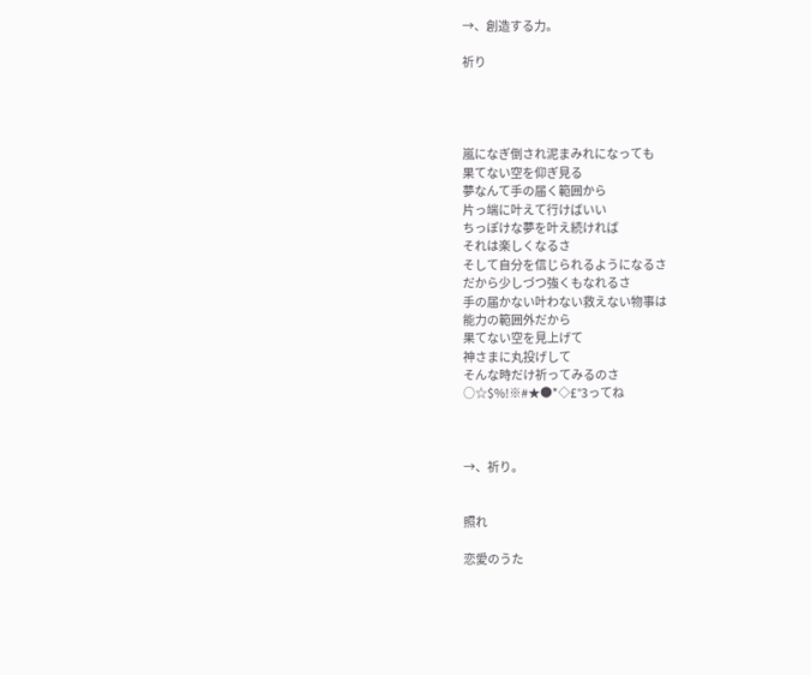→、創造する力。

祈り




嵐になぎ倒され泥まみれになっても
果てない空を仰ぎ見る
夢なんて手の届く範囲から
片っ端に叶えて行けばいい
ちっぽけな夢を叶え続ければ
それは楽しくなるさ
そして自分を信じられるようになるさ
だから少しづつ強くもなれるさ
手の届かない叶わない救えない物事は
能力の範囲外だから
果てない空を見上げて
神さまに丸投げして
そんな時だけ祈ってみるのさ
○☆$%!※#★●*◇£°3ってね



→、祈り。


照れ

恋愛のうた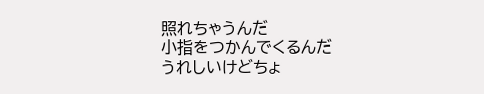照れちゃうんだ
小指をつかんでくるんだ
うれしいけどちょ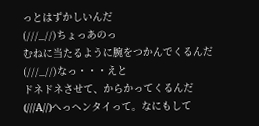っとはずかしいんだ
(///_//)ちょっあのっ
むねに当たるように腕をつかんでくるんだ
(///_//)なっ・・・えと
ドネドネさせて、からかってくるんだ
(///A//)へっヘンタイって。なにもして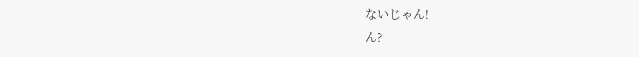ないじゃん!
ん?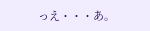っえ・・・あ。